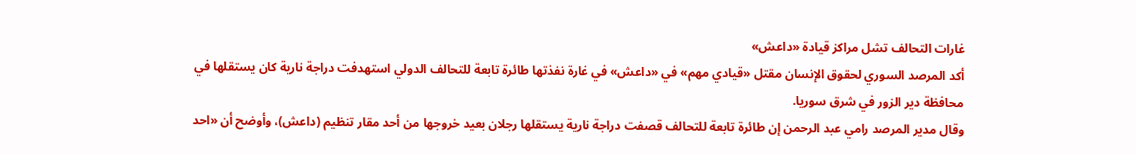غارات التحالف تشل مراكز قيادة «داعش»
أكد المرصد السوري لحقوق الإنسان مقتل «قيادي مهم» في «داعش» في غارة نفذتها طائرة تابعة للتحالف الدولي استهدفت دراجة نارية كان يستقلها في محافظة دير الزور في شرق سوريا.
وقال مدير المرصد رامي عبد الرحمن إن طائرة تابعة للتحالف قصفت دراجة نارية يستقلها رجلان بعيد خروجها من أحد مقار تنظيم (داعش)، وأوضح أن «احد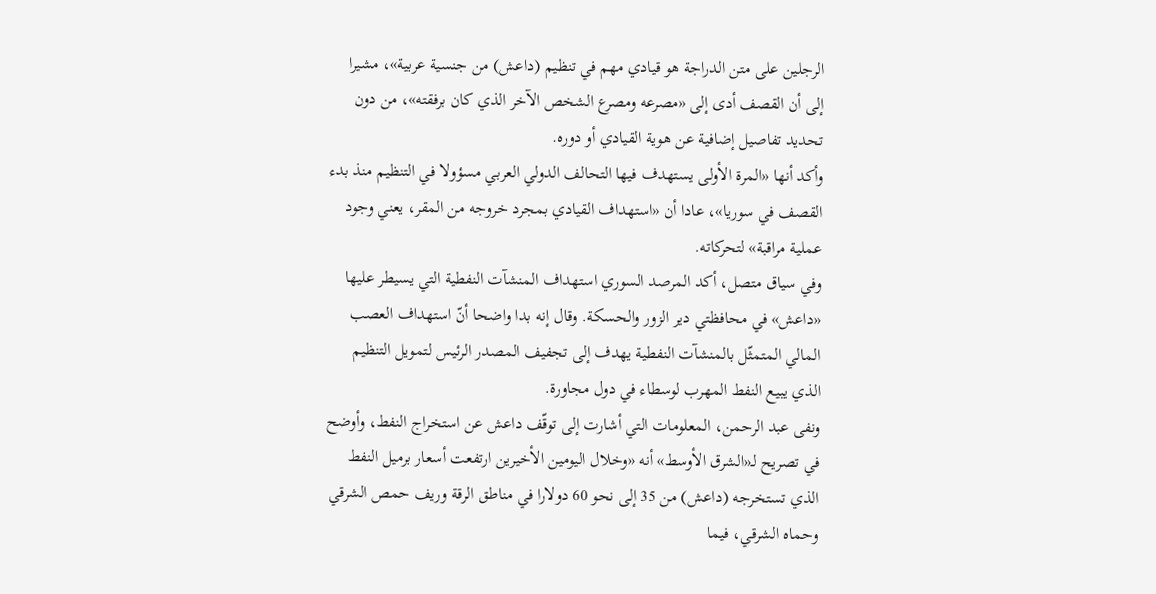الرجلين على متن الدراجة هو قيادي مهم في تنظيم (داعش) من جنسية عربية»، مشيرا إلى أن القصف أدى إلى «مصرعه ومصرع الشخص الآخر الذي كان برفقته»، من دون تحديد تفاصيل إضافية عن هوية القيادي أو دوره.
وأكد أنها «المرة الأولى يستهدف فيها التحالف الدولي العربي مسؤولا في التنظيم منذ بدء القصف في سوريا»، عادا أن «استهداف القيادي بمجرد خروجه من المقر، يعني وجود عملية مراقبة» لتحركاته.
وفي سياق متصل، أكد المرصد السوري استهداف المنشآت النفطية التي يسيطر عليها «داعش» في محافظتي دير الزور والحسكة. وقال إنه بدا واضحا أنّ استهداف العصب المالي المتمثّل بالمنشآت النفطية يهدف إلى تجفيف المصدر الرئيس لتمويل التنظيم الذي يبيع النفط المهرب لوسطاء في دول مجاورة.
ونفى عبد الرحمن، المعلومات التي أشارت إلى توقّف داعش عن استخراج النفط، وأوضح في تصريح لـ«الشرق الأوسط» أنه «وخلال اليومين الأخيرين ارتفعت أسعار برميل النفط الذي تستخرجه (داعش) من 35 إلى نحو 60 دولارا في مناطق الرقة وريف حمص الشرقي وحماه الشرقي، فيما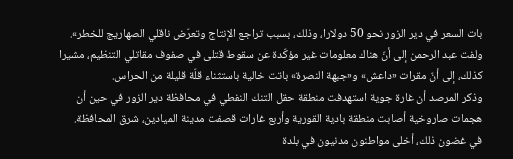بات السعر في دير الزور نحو 50 دولارا، وذلك، بسبب تراجع الإنتاج وتعرّض ناقلي الصهاريج للخطر».
ولفت عبد الرحمن إلى أنّ هناك معلومات غير مؤكّدة عن سقوط قتلى في صفوف مقاتلي التنظيم، مشيرا كذلك، إلى أنّ مقرات «داعش» و«جبهة النصرة» باتت خالية باستثناء قلّة قليلة من الحراس.
وذكر المرصد أن غارة جوية استهدفت منطقة حقل التنك النفطي في محافظة دير الزور في حين أن هجمات صاروخية أصابت منطقة بادية القورية وأربع غارات قصفت مدينة الميادين، شرق المحافظة.
في غضون ذلك، أخلى مواطنون مدنيون في بلدة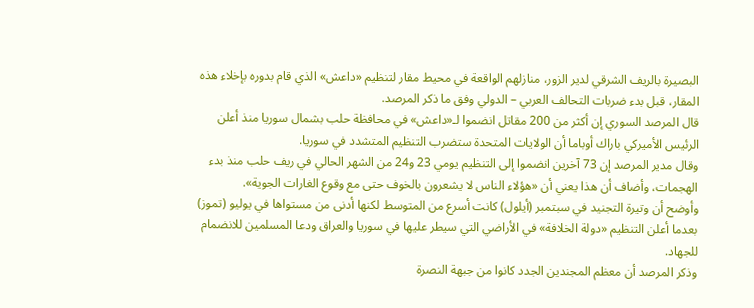البصيرة بالريف الشرقي لدير الزور، منازلهم الواقعة في محيط مقار لتنظيم «داعش» الذي قام بدوره بإخلاء هذه المقار، قبل بدء ضربات التحالف العربي – الدولي وفق ما ذكر المرصد.
قال المرصد السوري إن أكثر من 200 مقاتل انضموا لـ«داعش» في محافظة حلب بشمال سوريا منذ أعلن الرئيس الأميركي باراك أوباما أن الولايات المتحدة ستضرب التنظيم المتشدد في سوريا.
وقال مدير المرصد إن 73 آخرين انضموا إلى التنظيم يومي 23 و24 من الشهر الحالي في ريف حلب منذ بدء الهجمات، وأضاف أن هذا يعني أن «هؤلاء الناس لا يشعرون بالخوف حتى مع وقوع الغارات الجوية».
وأوضح أن وتيرة التجنيد في سبتمبر (أيلول) كانت أسرع من المتوسط لكنها أدنى من مستواها في يوليو (تموز) بعدما أعلن التنظيم «دولة الخلافة» في الأراضي التي سيطر عليها في سوريا والعراق ودعا المسلمين للانضمام للجهاد.
وذكر المرصد أن معظم المجندين الجدد كانوا من جبهة النصرة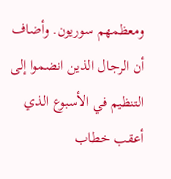ومعظمهم سوريون. وأضاف أن الرجال الذين انضموا إلى التنظيم في الأسبوع الذي أعقب خطاب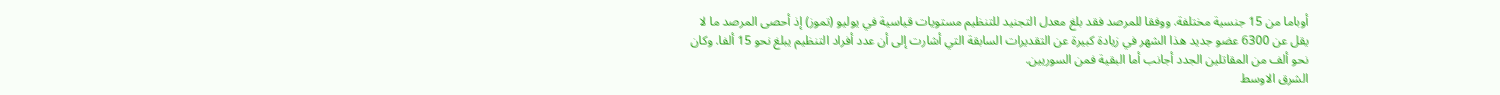أوباما من 15 جنسية مختلفة. ووفقا للمرصد فقد بلغ معدل التجنيد للتنظيم مستويات قياسية في يوليو (تموز) إذ أحصى المرصد ما لا يقل عن 6300 عضو جديد هذا الشهر في زيادة كبيرة عن التقديرات السابقة التي أشارت إلى أن عدد أفراد التنظيم يبلغ نحو 15 ألفا. وكان نحو ألف من المقاتلين الجدد أجانب أما البقية فمن السوريين.
الشرق الاوسط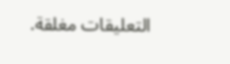التعليقات مغلقة.